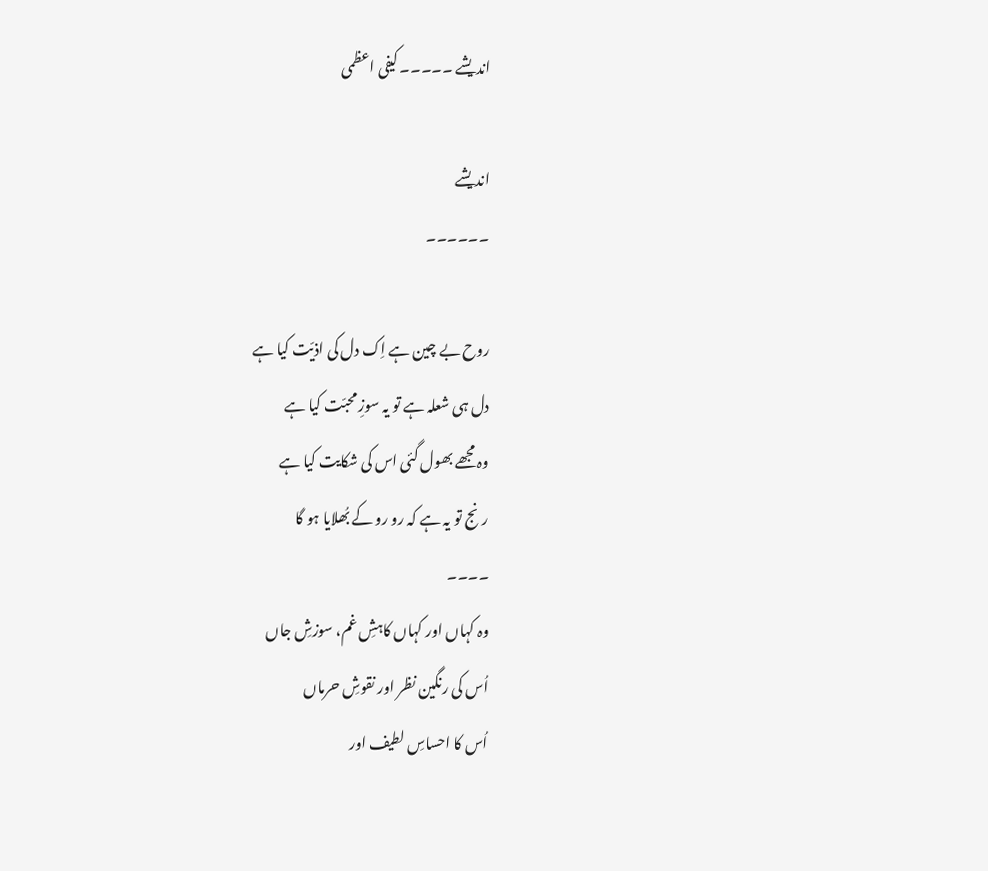اندیشے ۔۔۔۔۔ کیفی اعظمی

اندیشے
۔۔۔۔۔۔

روح بے چین ہے اِک دل کی اذیّت کیا ہے
دل ہی شعلہ ہے تو یہ سوزِ محبّت کیا ہے
وہ مجھے بھول گئی اس کی شکایت کیا ہے
رنج تو یہ ہے کہ رو رو کے بُھلایا ہو گا
۔۔۔۔
وہ کہاں اور کہاں کاہشِ غم، سوزشِ جاں
اُس کی رنگین نظر اور نقوشِ حرماں
اُس کا احساسِ لطیف اور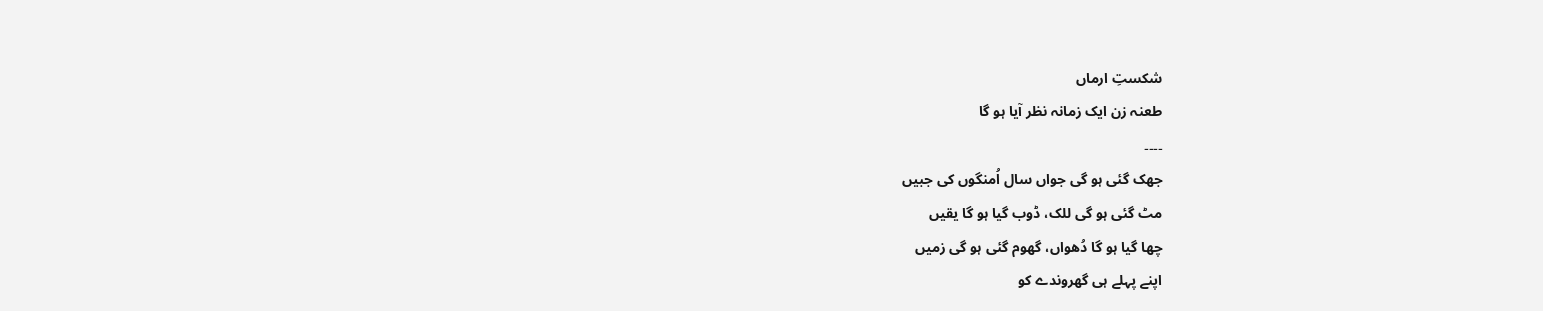شکستِ ارماں
طعنہ زن ایک زمانہ نظر آیا ہو گا
۔۔۔۔
جھک گئی ہو گی جواں سال اُمنگوں کی جبیں
مٹ گئی ہو گی للک، ڈوب گیا ہو گا یقیں
چھا گیا ہو گا دُھواں، گھوم گئی ہو گی زمیں
اپنے پہلے ہی گھروندے کو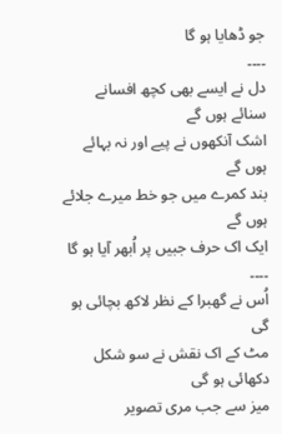جو ڈھایا ہو گا
۔۔۔۔
دل نے ایسے بھی کچھ افسانے سنائے ہوں گے
اشک آنکھوں نے پیے اور نہ بہائے ہوں گے
بند کمرے میں جو خط میرے جلائے ہوں گے
ایک اک حرف جبیں پر اُبھر آیا ہو گا
۔۔۔۔
اُس نے گھبرا کے نظر لاکھ بچائی ہو گی
مٹ کے اک نقش نے سو شکل دکھائی ہو گی
میز سے جب مری تصویر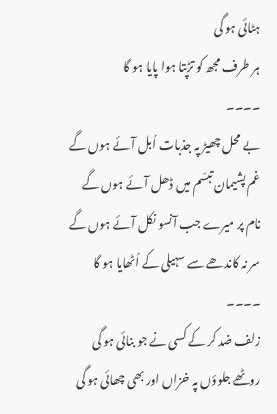ہٹائی ہو گی
ہر طرف مجھ کو تڑپتا ہوا پایا ہو گا
۔۔۔۔
بے محل چھیڑ پہ جذبات اُبل آئے ہوں گے
غم پشیمان تبسّم میں ڈھل آئے ہوں گے
نام پر میرے جب آنسو نکل آئے ہوں گے
سر نہ کاندھے سے سہیلی کے اُٹھایا ہو گا
۔۔۔۔
زلف ضد کر کے کسی نے جو بنائی ہو گی
روٹھے جلوؤں پہ خزاں اور بھی چھائی ہو گی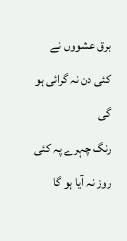برق عشووں نے کئی دن نہ گرائی ہو گی
رنگ چہرے پہ کئی روز نہ آیا ہو گا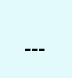۔۔۔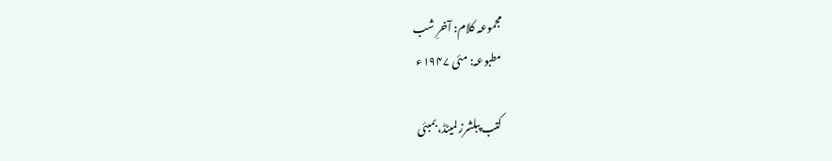مجموعہ کلام: آخرِ شب
مطبوعہ: مئی ۱۹۴۷ء

کتب پبلشرز لمیٹڈ، بمبئی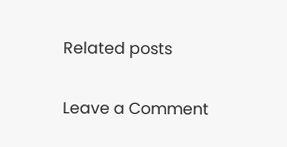Related posts

Leave a Comment